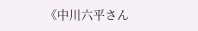《中川六平さん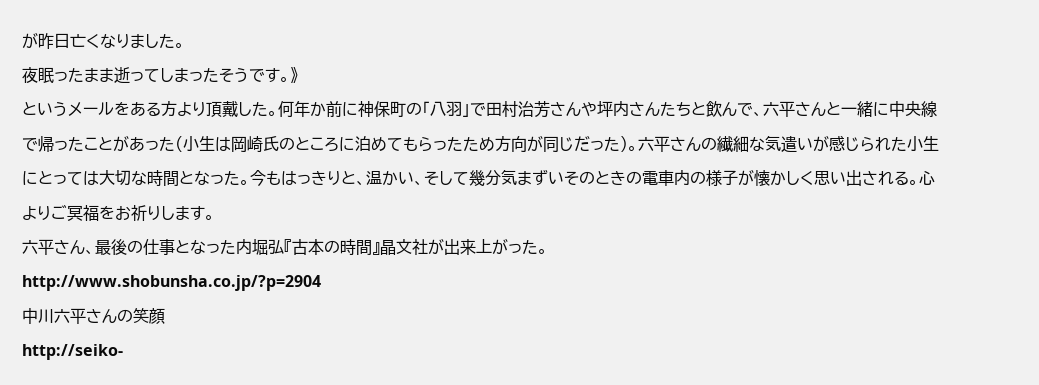が昨日亡くなりました。
夜眠ったまま逝ってしまったそうです。》
というメールをある方より頂戴した。何年か前に神保町の「八羽」で田村治芳さんや坪内さんたちと飲んで、六平さんと一緒に中央線で帰ったことがあった(小生は岡崎氏のところに泊めてもらったため方向が同じだった)。六平さんの繊細な気遣いが感じられた小生にとっては大切な時間となった。今もはっきりと、温かい、そして幾分気まずいそのときの電車内の様子が懐かしく思い出される。心よりご冥福をお祈りします。
六平さん、最後の仕事となった内堀弘『古本の時間』晶文社が出来上がった。
http://www.shobunsha.co.jp/?p=2904
中川六平さんの笑顔
http://seiko-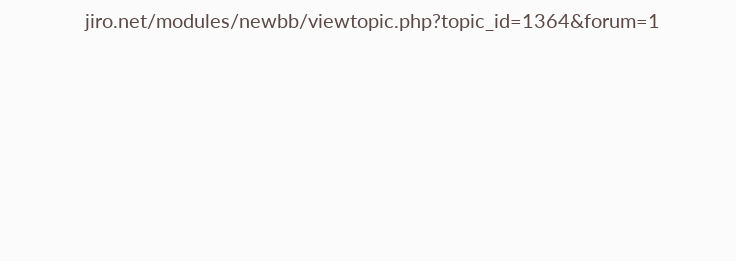jiro.net/modules/newbb/viewtopic.php?topic_id=1364&forum=1